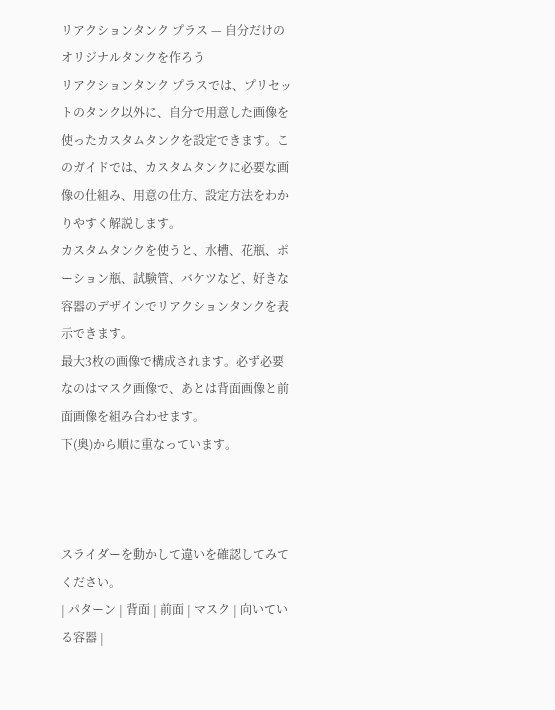リアクションタンク プラス — 自分だけのオリジナルタンクを作ろう
リアクションタンク プラスでは、プリセットのタンク以外に、自分で用意した画像を使ったカスタムタンクを設定できます。このガイドでは、カスタムタンクに必要な画像の仕組み、用意の仕方、設定方法をわかりやすく解説します。
カスタムタンクを使うと、水槽、花瓶、ポーション瓶、試験管、バケツなど、好きな容器のデザインでリアクションタンクを表示できます。
最大3枚の画像で構成されます。必ず必要なのはマスク画像で、あとは背面画像と前面画像を組み合わせます。
下(奥)から順に重なっています。



スライダーを動かして違いを確認してみてください。
| パターン | 背面 | 前面 | マスク | 向いている容器 |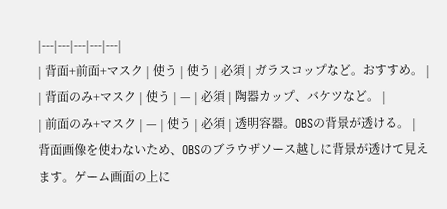|---|---|---|---|---|
| 背面+前面+マスク | 使う | 使う | 必須 | ガラスコップなど。おすすめ。 |
| 背面のみ+マスク | 使う | — | 必須 | 陶器カップ、バケツなど。 |
| 前面のみ+マスク | — | 使う | 必須 | 透明容器。OBSの背景が透ける。 |
背面画像を使わないため、OBSのブラウザソース越しに背景が透けて見えます。ゲーム画面の上に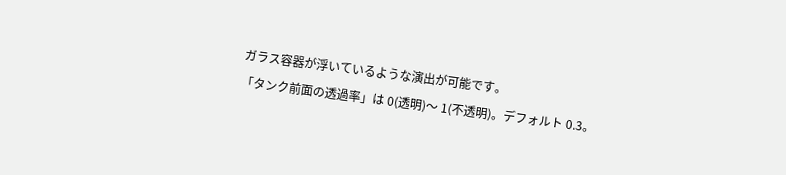ガラス容器が浮いているような演出が可能です。
「タンク前面の透過率」は 0(透明)〜 1(不透明)。デフォルト 0.3。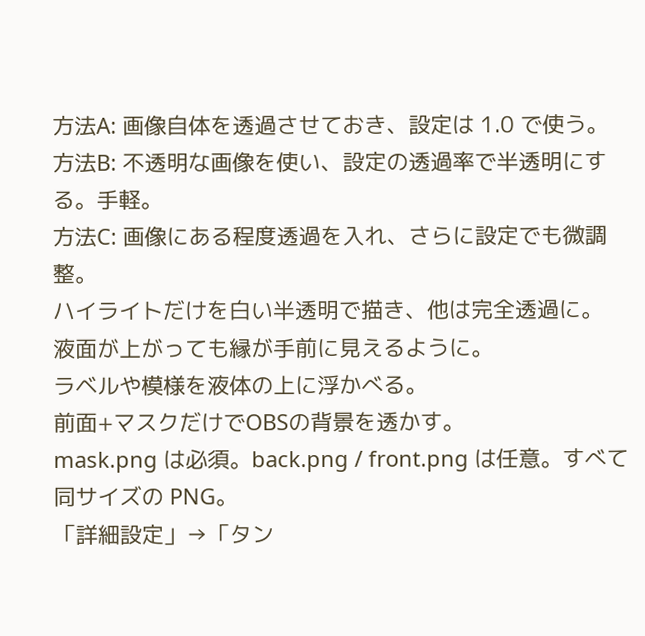方法A: 画像自体を透過させておき、設定は 1.0 で使う。
方法B: 不透明な画像を使い、設定の透過率で半透明にする。手軽。
方法C: 画像にある程度透過を入れ、さらに設定でも微調整。
ハイライトだけを白い半透明で描き、他は完全透過に。
液面が上がっても縁が手前に見えるように。
ラベルや模様を液体の上に浮かべる。
前面+マスクだけでOBSの背景を透かす。
mask.png は必須。back.png / front.png は任意。すべて同サイズの PNG。
「詳細設定」→「タン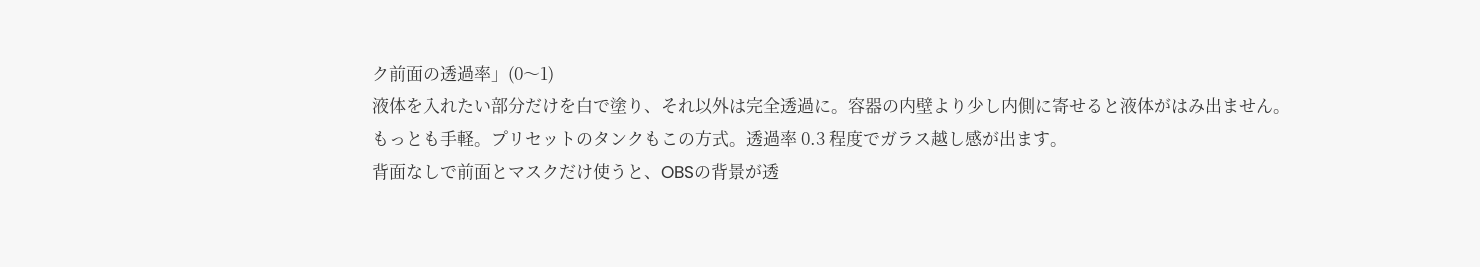ク前面の透過率」(0〜1)
液体を入れたい部分だけを白で塗り、それ以外は完全透過に。容器の内壁より少し内側に寄せると液体がはみ出ません。
もっとも手軽。プリセットのタンクもこの方式。透過率 0.3 程度でガラス越し感が出ます。
背面なしで前面とマスクだけ使うと、OBSの背景が透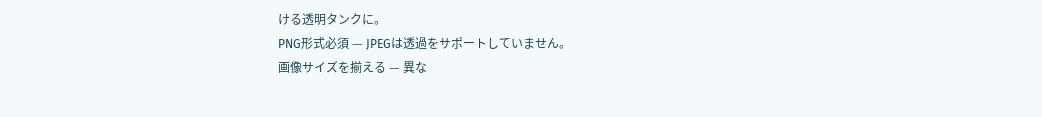ける透明タンクに。
PNG形式必須 — JPEGは透過をサポートしていません。
画像サイズを揃える — 異な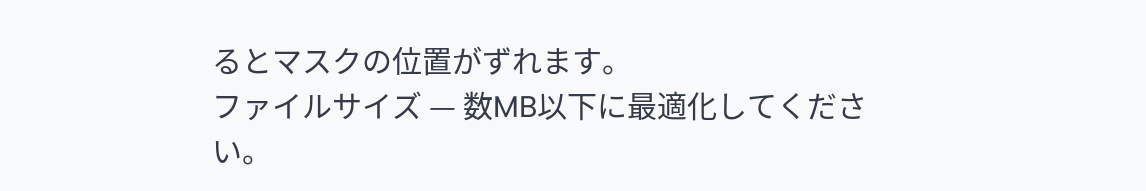るとマスクの位置がずれます。
ファイルサイズ — 数MB以下に最適化してください。